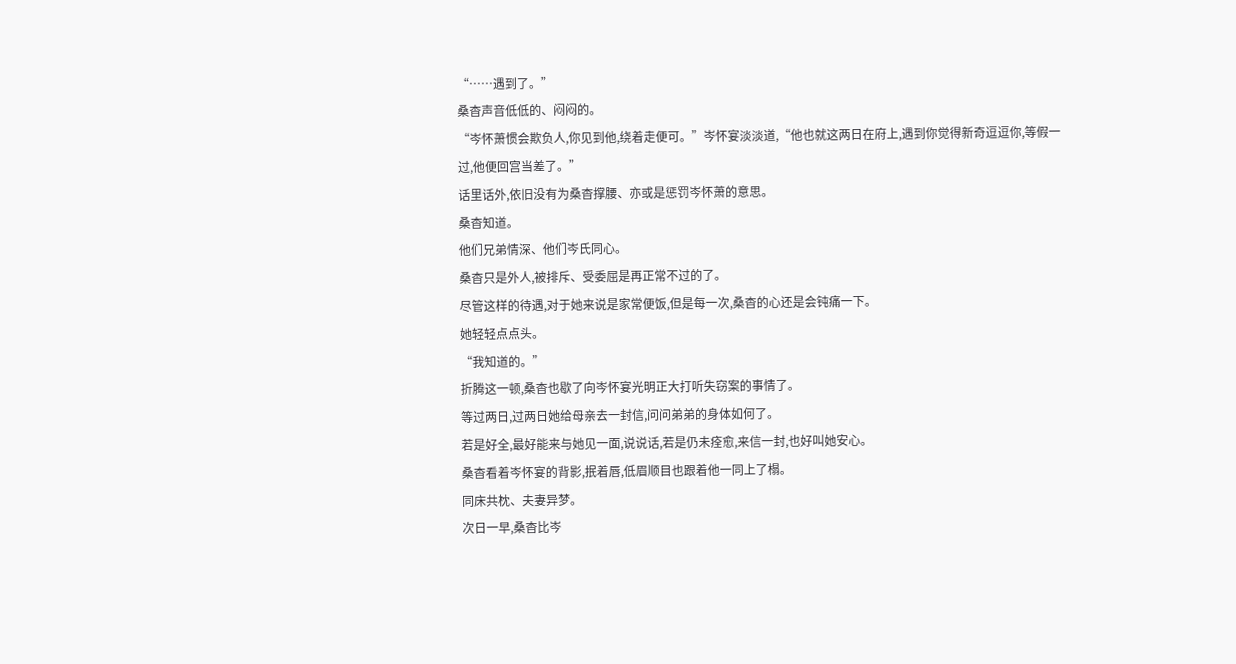“……遇到了。”
桑杳声音低低的、闷闷的。
“岑怀萧惯会欺负人,你见到他,绕着走便可。”岑怀宴淡淡道,“他也就这两日在府上,遇到你觉得新奇逗逗你,等假一过,他便回宫当差了。”
话里话外,依旧没有为桑杳撑腰、亦或是惩罚岑怀萧的意思。
桑杳知道。
他们兄弟情深、他们岑氏同心。
桑杳只是外人,被排斥、受委屈是再正常不过的了。
尽管这样的待遇,对于她来说是家常便饭,但是每一次,桑杳的心还是会钝痛一下。
她轻轻点点头。
“我知道的。”
折腾这一顿,桑杳也歇了向岑怀宴光明正大打听失窃案的事情了。
等过两日,过两日她给母亲去一封信,问问弟弟的身体如何了。
若是好全,最好能来与她见一面,说说话,若是仍未痊愈,来信一封,也好叫她安心。
桑杳看着岑怀宴的背影,抿着唇,低眉顺目也跟着他一同上了榻。
同床共枕、夫妻异梦。
次日一早,桑杳比岑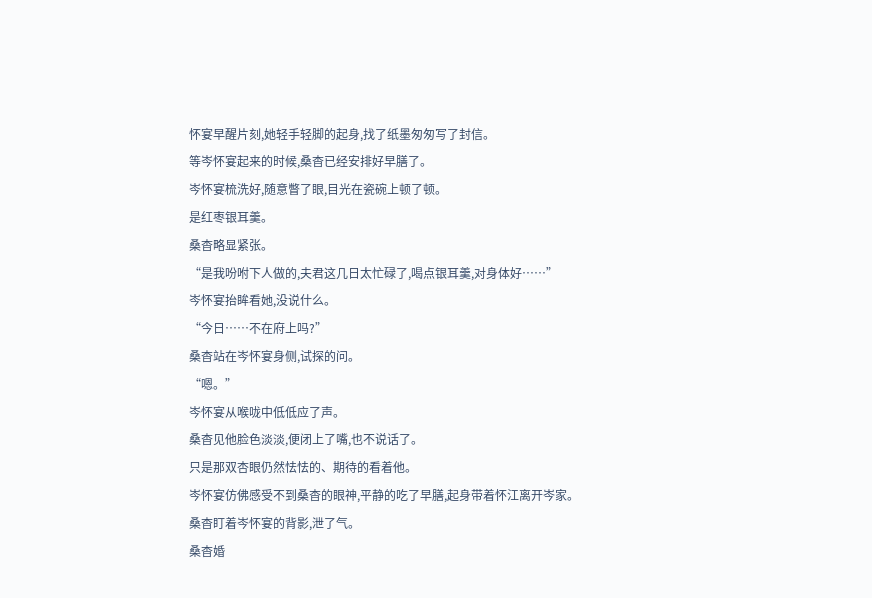怀宴早醒片刻,她轻手轻脚的起身,找了纸墨匆匆写了封信。
等岑怀宴起来的时候,桑杳已经安排好早膳了。
岑怀宴梳洗好,随意瞥了眼,目光在瓷碗上顿了顿。
是红枣银耳羹。
桑杳略显紧张。
“是我吩咐下人做的,夫君这几日太忙碌了,喝点银耳羹,对身体好……”
岑怀宴抬眸看她,没说什么。
“今日……不在府上吗?”
桑杳站在岑怀宴身侧,试探的问。
“嗯。”
岑怀宴从喉咙中低低应了声。
桑杳见他脸色淡淡,便闭上了嘴,也不说话了。
只是那双杏眼仍然怯怯的、期待的看着他。
岑怀宴仿佛感受不到桑杳的眼神,平静的吃了早膳,起身带着怀江离开岑家。
桑杳盯着岑怀宴的背影,泄了气。
桑杳婚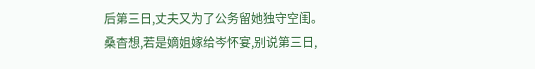后第三日,丈夫又为了公务留她独守空闺。
桑杳想,若是嫡姐嫁给岑怀宴,别说第三日,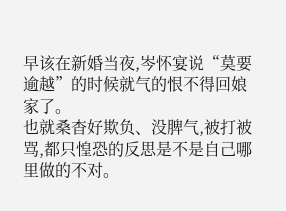早该在新婚当夜,岑怀宴说“莫要逾越”的时候就气的恨不得回娘家了。
也就桑杳好欺负、没脾气,被打被骂,都只惶恐的反思是不是自己哪里做的不对。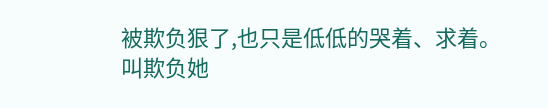被欺负狠了,也只是低低的哭着、求着。
叫欺负她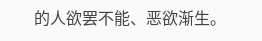的人欲罢不能、恶欲渐生。